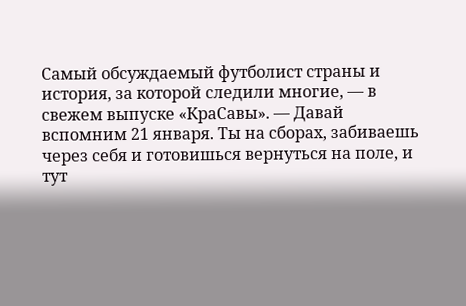Самый обсуждаемый футболист страны и история, за которой следили многие, — в свежем выпуске «КраСавы». — Давай вспомним 21 января. Ты на сборах, забиваешь через себя и готовишься вернуться на поле, и тут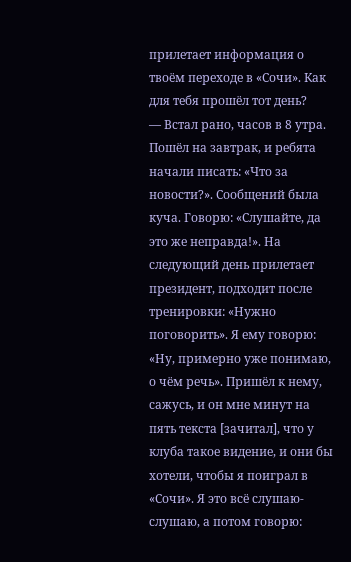прилетает информация о твоём переходе в «Сочи». Как для тебя прошёл тот день?
— Встал рано, часов в 8 утра. Пошёл на завтрак, и ребята начали писать: «Что за новости?». Сообщений была куча. Говорю: «Слушайте, да это же неправда!». На следующий день прилетает президент, подходит после тренировки: «Нужно поговорить». Я ему говорю: «Ну, примерно уже понимаю, о чём речь». Пришёл к нему, сажусь, и он мне минут на пять текста [зачитал], что у клуба такое видение, и они бы хотели, чтобы я поиграл в «Сочи». Я это всё слушаю-слушаю, а потом говорю: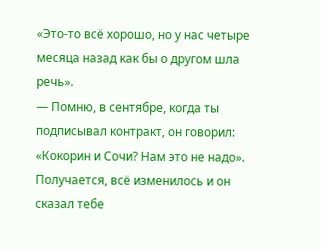«Это-то всё хорошо, но у нас четыре месяца назад как бы о другом шла речь».
— Помню, в сентябре, когда ты подписывал контракт, он говорил: «Кокорин и Сочи? Нам это не надо». Получается, всё изменилось и он сказал тебе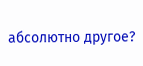абсолютно другое?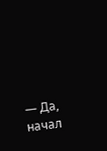— Да, начал